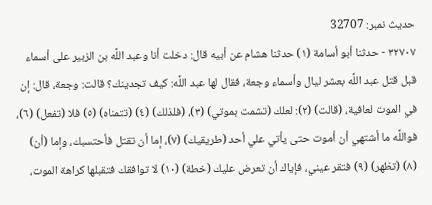حدیث نمبر: 32707
٣٢٧٠٧ - حدثنا أبو أسامة (١) حدثنا هشام عن أبيه قال: دخلت أنا وعبد اللَّه بن الزبير على أسماء قبل قتل عبد اللَّه بعشر ليال وأسماء وجعة، فقال لها عبد اللَّه: كيف تجدينك؟ قالت: وجعة، قال: إن في الموت لعافية، (قالت) (٢): لعلك (تشمت بموتي) (٣)، (فلذلك) (٤) (تتمناه) (٥) فلا (تفعل) (٦)، فواللَّه ما أشتهي أن أموت حتى يأتي علي أحد (طريقيك) (٧)، إما أن تقتل فأحتسبك، وإما (أن) (٨) (تظهر) (٩) فتقر عيني، فإياك أن تعرض عليك (خطة) (١٠) لا توافقك فتقبلها كراهة الموت،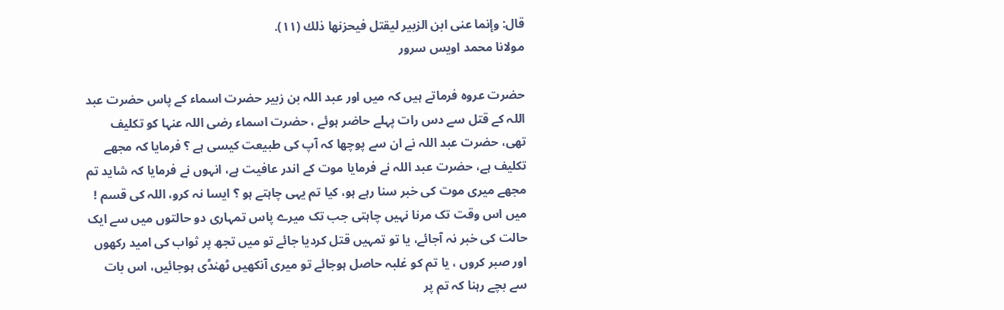قال: وإنما عنى ابن الزبير ليقتل فيحزنها ذلك (١١).
مولانا محمد اویس سرور

حضرت عروہ فرماتے ہیں کہ میں اور عبد اللہ بن زبیر حضرت اسماء کے پاس حضرت عبد اللہ کے قتل سے دس رات پہلے حاضر ہوئے ، حضرت اسماء رضی اللہ عنہا کو تکلیف تھی، حضرت عبد اللہ نے ان سے پوچھا کہ آپ کی طبیعت کیسی ہے ؟ فرمایا کہ مجھے تکلیف ہے، حضرت عبد اللہ نے فرمایا موت کے اندر عافیت ہے، انہوں نے فرمایا کہ شاید تم مجھے میری موت کی خبر سنا رہے ہو، کیا تم یہی چاہتے ہو ؟ ایسا نہ کرو، اللہ کی قسم ! میں اس وقت تک مرنا نہیں چاہتی جب تک میرے پاس تمہاری دو حالتوں میں سے ایک حالت کی خبر نہ آجائے، یا تو تمہیں قتل کردیا جائے تو میں تجھ پر ثواب کی امید رکھوں اور صبر کروں ، یا تم کو غلبہ حاصل ہوجائے تو میری آنکھیں ٹھنڈی ہوجائیں، اس بات سے بچے رہنا کہ تم پر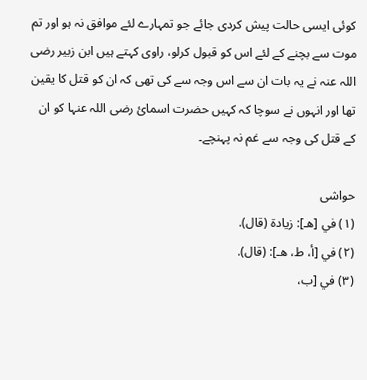کوئی ایسی حالت پیش کردی جائے جو تمہارے لئے موافق نہ ہو اور تم موت سے بچنے کے لئے اس کو قبول کرلو، راوی کہتے ہیں ابن زبیر رضی اللہ عنہ نے یہ بات ان سے اس وجہ سے کی تھی کہ ان کو قتل کا یقین تھا اور انہوں نے سوچا کہ کہیں حضرت اسمائ رضی اللہ عنہا کو ان کے قتل کی وجہ سے غم نہ پہنچے۔

حواشی
(١) في [هـ]: زيادة (قال).
(٢) في [أ، ط، هـ]: (قال).
(٣) في [ب،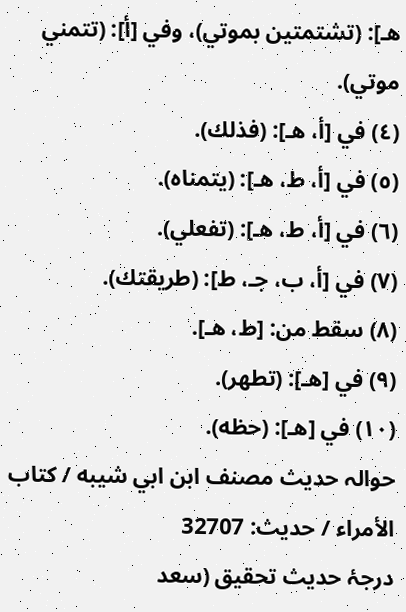هـ]: (تشتمتين بموتي)، وفي [أ]: (تتمني موتي).
(٤) في [أ، هـ]: (فذلك).
(٥) في [أ، ط، هـ]: (يتمناه).
(٦) في [أ، ط، هـ]: (تفعلي).
(٧) في [أ، ب، جـ، ط]: (طريقتك).
(٨) سقط من: [ط، هـ].
(٩) في [هـ]: (تطهر).
(١٠) في [هـ]: (حظه).
حوالہ حدیث مصنف ابن ابي شيبه / كتاب الأمراء / حدیث: 32707
درجۂ حدیث تحقیق (سعد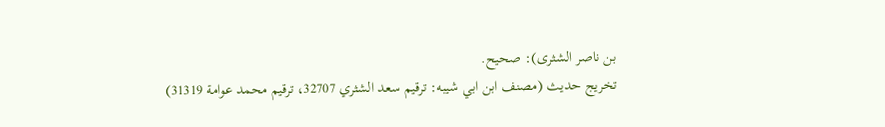بن ناصر الشثری): صحيح.
تخریج حدیث (مصنف ابن ابي شيبه: ترقيم سعد الشثري 32707، ترقيم محمد عوامة 31319)